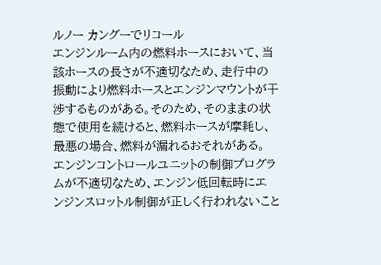ルノー カングーでリコール
エンジンルーム内の燃料ホースにおいて、当該ホースの長さが不適切なため、走行中の
振動により燃料ホースとエンジンマウントが干渉するものがある。そのため、そのままの状
態で使用を続けると、燃料ホースが摩耗し、最悪の場合、燃料が漏れるおそれがある。
エンジンコントロールユニットの制御プログラムが不適切なため、エンジン低回転時にエ
ンジンスロットル制御が正しく行われないこと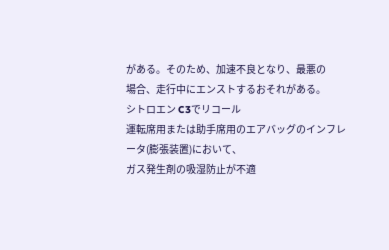がある。そのため、加速不良となり、最悪の
場合、走行中にエンストするおそれがある。
シトロエン C3でリコール
運転席用または助手席用のエアバッグのインフレータ(膨張装置)において、
ガス発生剤の吸湿防止が不適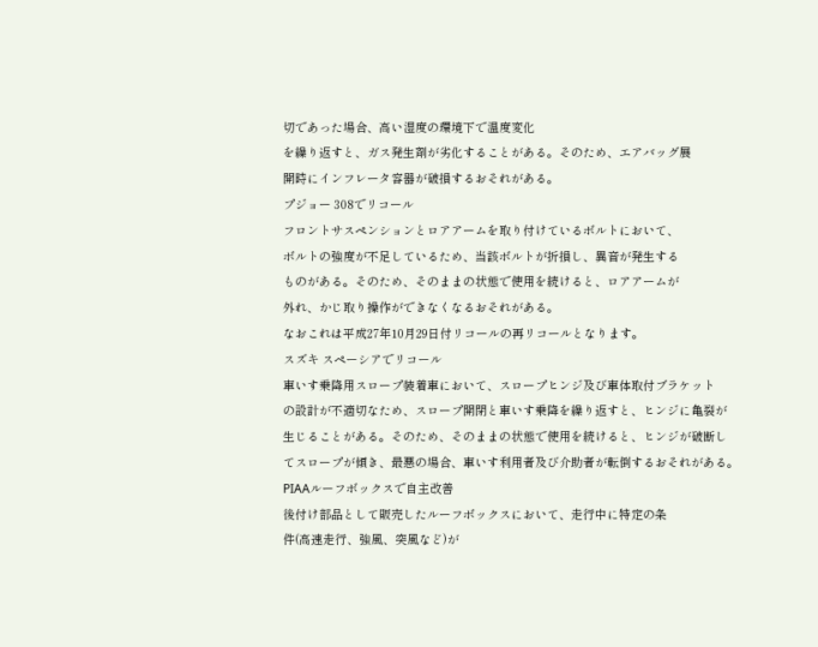切であった場合、高い湿度の環境下で温度変化
を繰り返すと、ガス発生剤が劣化することがある。そのため、エアバッグ展
開時にインフレータ容器が破損するおそれがある。
プジョー 308でリコール
フロントサスペンションとロアアームを取り付けているボルトにおいて、
ボルトの強度が不足しているため、当該ボルトが折損し、異音が発生する
ものがある。そのため、そのままの状態で使用を続けると、ロアアームが
外れ、かじ取り操作ができなくなるおそれがある。
なおこれは平成27年10月29日付リコールの再リコールとなります。
スズキ スペーシアでリコール
車いす乗降用スロープ装着車において、スロープヒンジ及び車体取付ブラケット
の設計が不適切なため、スロープ開閉と車いす乗降を繰り返すと、ヒンジに亀裂が
生じることがある。そのため、そのままの状態で使用を続けると、ヒンジが破断し
てスロープが傾き、最悪の場合、車いす利用者及び介助者が転倒するおそれがある。
PIAAルーフボックスで自主改善
後付け部品として販売したルーフボックスにおいて、走行中に特定の条
件(高速走行、強風、突風など)が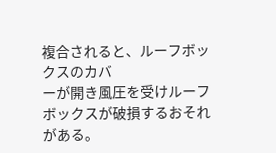複合されると、ルーフボックスのカバ
ーが開き風圧を受けルーフボックスが破損するおそれがある。